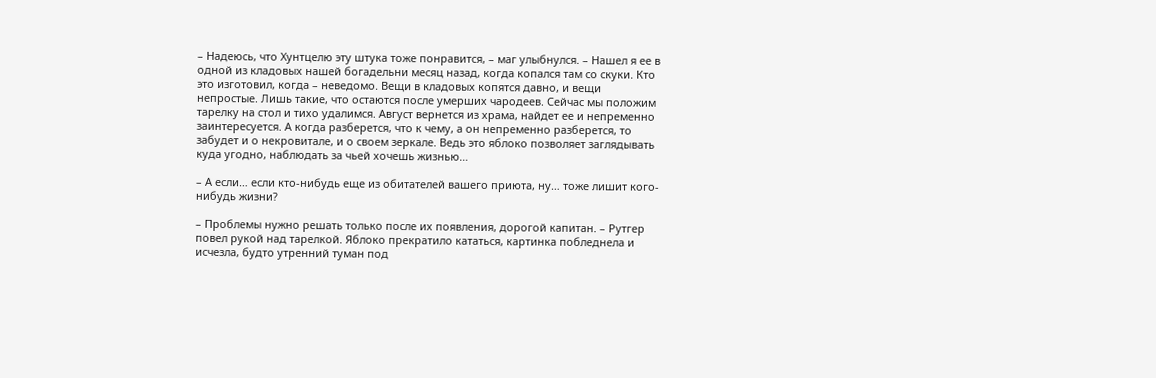– Надеюсь, что Хунтцелю эту штука тоже понравится, – маг улыбнулся. – Нашел я ее в одной из кладовых нашей богадельни месяц назад, когда копался там со скуки. Кто это изготовил, когда – неведомо. Вещи в кладовых копятся давно, и вещи непростые. Лишь такие, что остаются после умерших чародеев. Сейчас мы положим тарелку на стол и тихо удалимся. Август вернется из храма, найдет ее и непременно заинтересуется. А когда разберется, что к чему, а он непременно разберется, то забудет и о некровитале, и о своем зеркале. Ведь это яблоко позволяет заглядывать куда угодно, наблюдать за чьей хочешь жизнью…

– А если… если кто-нибудь еще из обитателей вашего приюта, ну… тоже лишит кого-нибудь жизни?

– Проблемы нужно решать только после их появления, дорогой капитан. – Рутгер повел рукой над тарелкой. Яблоко прекратило кататься, картинка побледнела и исчезла, будто утренний туман под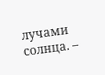лучами солнца. –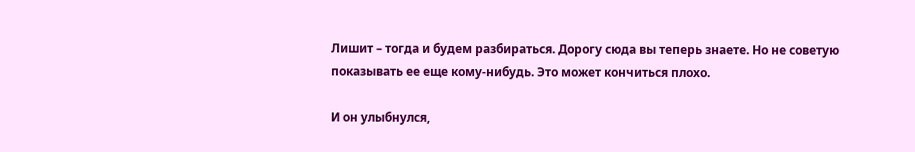Лишит – тогда и будем разбираться. Дорогу сюда вы теперь знаете. Но не советую показывать ее еще кому-нибудь. Это может кончиться плохо.

И он улыбнулся,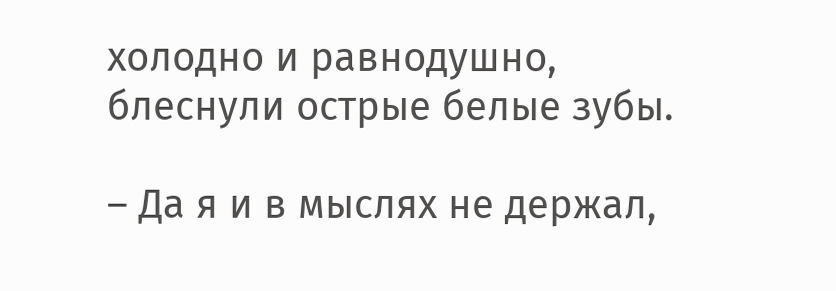холодно и равнодушно, блеснули острые белые зубы.

– Да я и в мыслях не держал,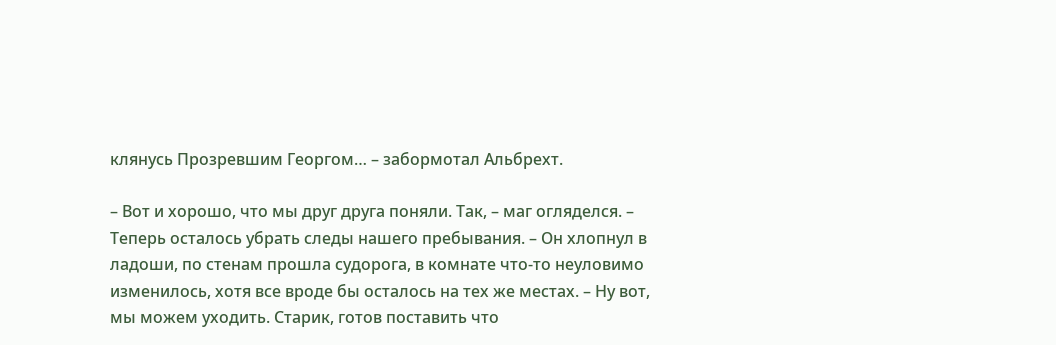клянусь Прозревшим Георгом… – забормотал Альбрехт.

– Вот и хорошо, что мы друг друга поняли. Так, – маг огляделся. – Теперь осталось убрать следы нашего пребывания. – Он хлопнул в ладоши, по стенам прошла судорога, в комнате что-то неуловимо изменилось, хотя все вроде бы осталось на тех же местах. – Ну вот, мы можем уходить. Старик, готов поставить что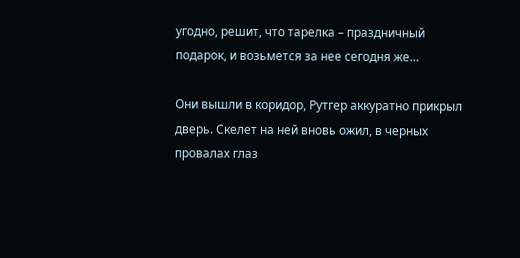угодно, решит, что тарелка – праздничный подарок, и возьмется за нее сегодня же…

Они вышли в коридор, Рутгер аккуратно прикрыл дверь. Скелет на ней вновь ожил, в черных провалах глаз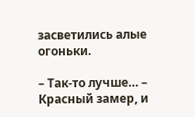засветились алые огоньки.

– Так-то лучше… – Красный замер, и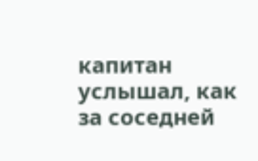капитан услышал, как за соседней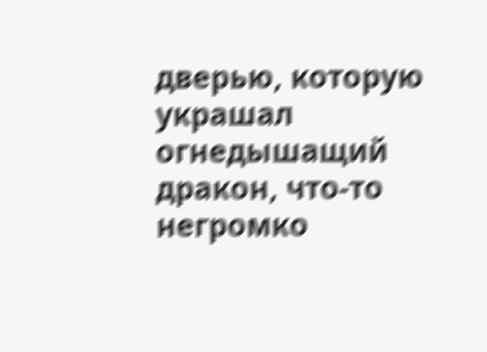дверью, которую украшал огнедышащий дракон, что-то негромко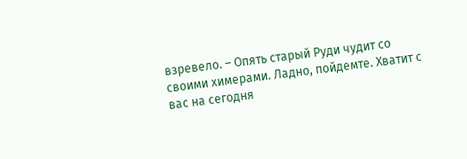взревело. – Опять старый Руди чудит со своими химерами. Ладно, пойдемте. Хватит с вас на сегодня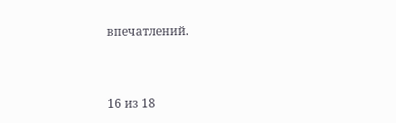впечатлений.



16 из 18